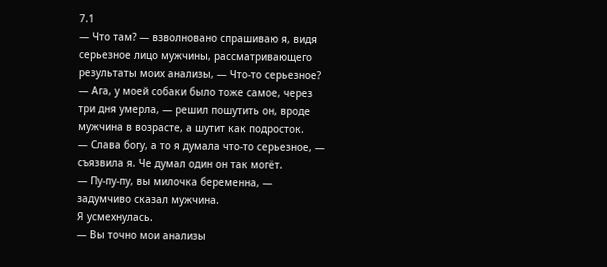7.1
— Что там? — взволновано спрашиваю я, видя серьезное лицо мужчины, рассматривающего результаты моих анализы, — Что-то серьезное?
— Ага, у моей собаки было тоже самое, через три дня умерла, — решил пошутить он, вроде мужчина в возрасте, а шутит как подросток.
— Слава богу, а то я думала что-то серьезное, — съязвила я. Че думал один он так могёт.
— Пу-пу-пу, вы милочка беременна, — задумчиво сказал мужчина.
Я усмехнулась.
— Вы точно мои анализы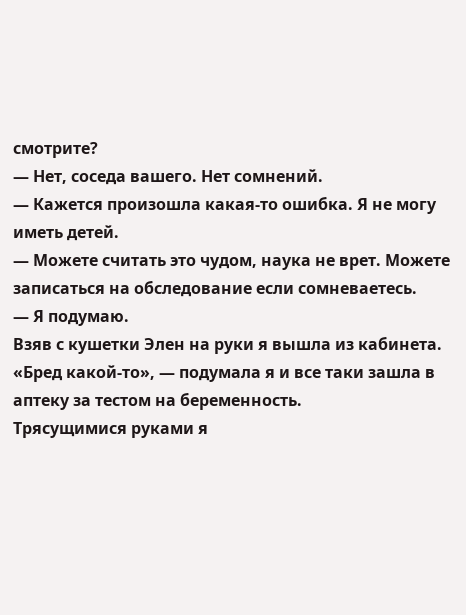смотрите?
— Нет, соседа вашего. Нет сомнений.
— Кажется произошла какая-то ошибка. Я не могу иметь детей.
— Можете считать это чудом, наука не врет. Можете записаться на обследование если сомневаетесь.
— Я подумаю.
Взяв с кушетки Элен на руки я вышла из кабинета.
«Бред какой-то», — подумала я и все таки зашла в аптеку за тестом на беременность.
Трясущимися руками я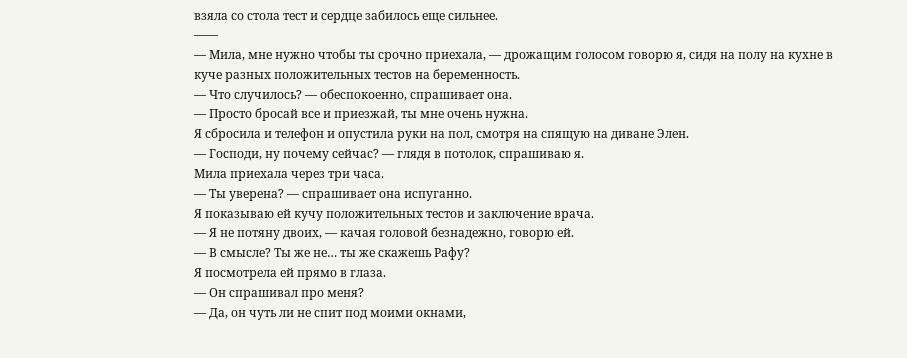взяла со стола тест и сердце забилось еще сильнее.
——
— Мила, мне нужно чтобы ты срочно приехала, — дрожащим голосом говорю я, сидя на полу на кухне в куче разных положительных тестов на беременность.
— Что случилось? — обеспокоенно, спрашивает она.
— Просто бросай все и приезжай, ты мне очень нужна.
Я сбросила и телефон и опустила руки на пол, смотря на спящую на диване Элен.
— Господи, ну почему сейчас? — глядя в потолок, спрашиваю я.
Мила приехала через три часа.
— Ты уверена? — спрашивает она испуганно.
Я показываю ей кучу положительных тестов и заключение врача.
— Я не потяну двоих, — качая головой безнадежно, говорю ей.
— В смысле? Ты же не… ты же скажешь Рафу?
Я посмотрела ей прямо в глаза.
— Он спрашивал про меня?
— Да, он чуть ли не спит под моими окнами,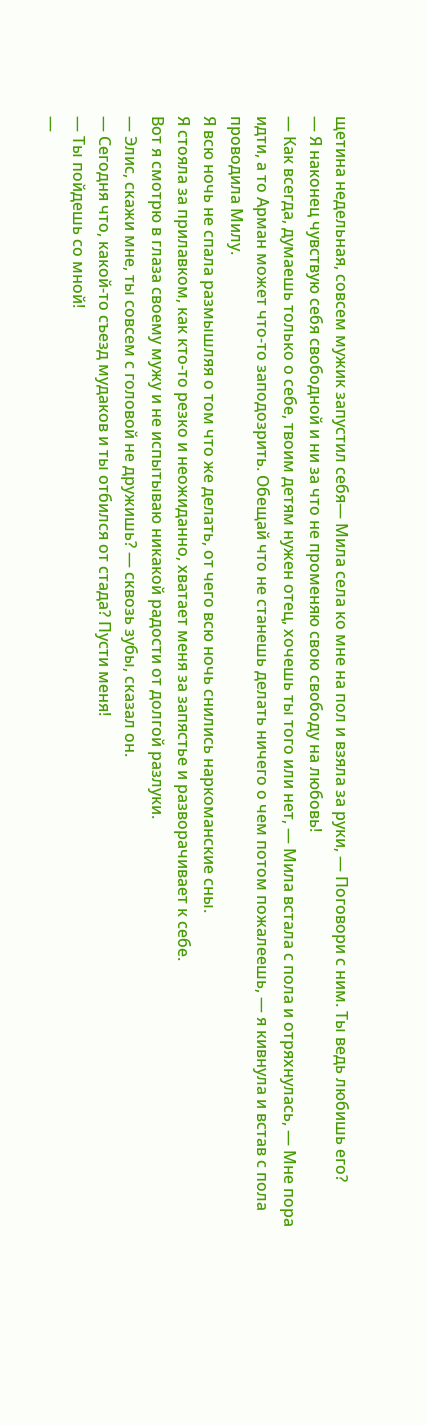щетина недельная, совсем мужик запустил себя— Мила села ко мне на пол и взяла за руки, — Поговори с ним. Ты ведь любишь его?
— Я наконец чувствую себя свободной и ни за что не променяю свою свободу на любовь!
— Как всегда, думаешь только о себе, твоим детям нужен отец, хочешь ты того или нет, — Мила встала с пола и отряхнулась, — Мне пора идти, а то Арман может что-то заподозрить. Обещай что не станешь делать ничего о чем потом пожалеешь, — я кивнула и встав с пола проводила Милу.
Я всю ночь не спала размышляя о том что же делать, от чего всю ночь снились наркоманские сны.
Я стояла за прилавком, как кто-то резко и неожиданно, хватает меня за запястье и разворачивает к себе.
Вот я смотрю в глаза своему мужу и не испытываю никакой радости от долгой разлуки.
— Элис, скажи мне, ты совсем с головой не дружишь? — сквозь зубы, сказал он.
— Сегодня что, какой-то съезд мудаков и ты отбился от стада? Пусти меня!
— Ты пойдешь со мной!
—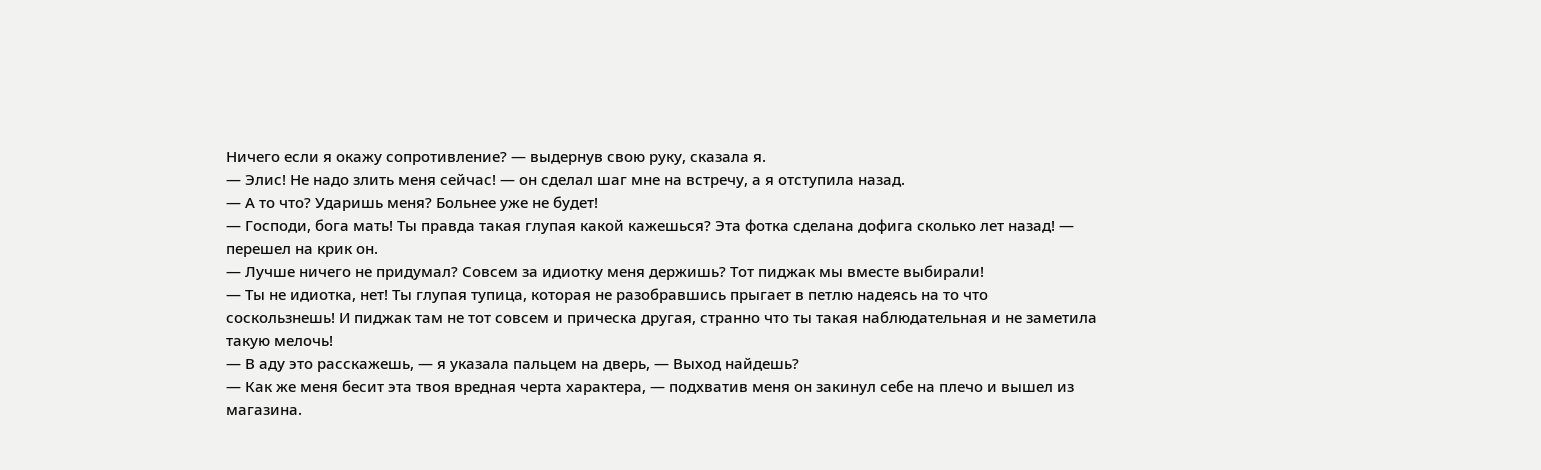Ничего если я окажу сопротивление? — выдернув свою руку, сказала я.
— Элис! Не надо злить меня сейчас! — он сделал шаг мне на встречу, а я отступила назад.
— А то что? Ударишь меня? Больнее уже не будет!
— Господи, бога мать! Ты правда такая глупая какой кажешься? Эта фотка сделана дофига сколько лет назад! — перешел на крик он.
— Лучше ничего не придумал? Совсем за идиотку меня держишь? Тот пиджак мы вместе выбирали!
— Ты не идиотка, нет! Ты глупая тупица, которая не разобравшись прыгает в петлю надеясь на то что соскользнешь! И пиджак там не тот совсем и прическа другая, странно что ты такая наблюдательная и не заметила такую мелочь!
— В аду это расскажешь, — я указала пальцем на дверь, — Выход найдешь?
— Как же меня бесит эта твоя вредная черта характера, — подхватив меня он закинул себе на плечо и вышел из магазина.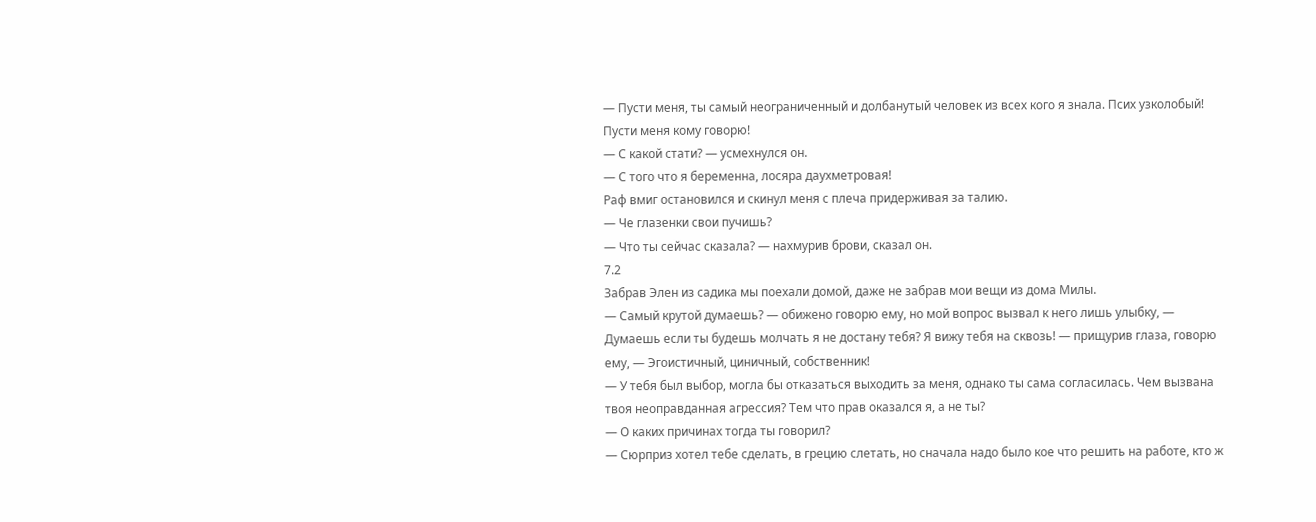— Пусти меня, ты самый неограниченный и долбанутый человек из всех кого я знала. Псих узколобый! Пусти меня кому говорю!
— С какой стати? — усмехнулся он.
— С того что я беременна, лосяра даухметровая!
Раф вмиг остановился и скинул меня с плеча придерживая за талию.
— Че глазенки свои пучишь?
— Что ты сейчас сказала? — нахмурив брови, сказал он.
7.2
Забрав Элен из садика мы поехали домой, даже не забрав мои вещи из дома Милы.
— Самый крутой думаешь? — обижено говорю ему, но мой вопрос вызвал к него лишь улыбку, — Думаешь если ты будешь молчать я не достану тебя? Я вижу тебя на сквозь! — прищурив глаза, говорю ему, — Эгоистичный, циничный, собственник!
— У тебя был выбор, могла бы отказаться выходить за меня, однако ты сама согласилась. Чем вызвана твоя неоправданная агрессия? Тем что прав оказался я, а не ты?
— О каких причинах тогда ты говорил?
— Сюрприз хотел тебе сделать, в грецию слетать, но сначала надо было кое что решить на работе, кто ж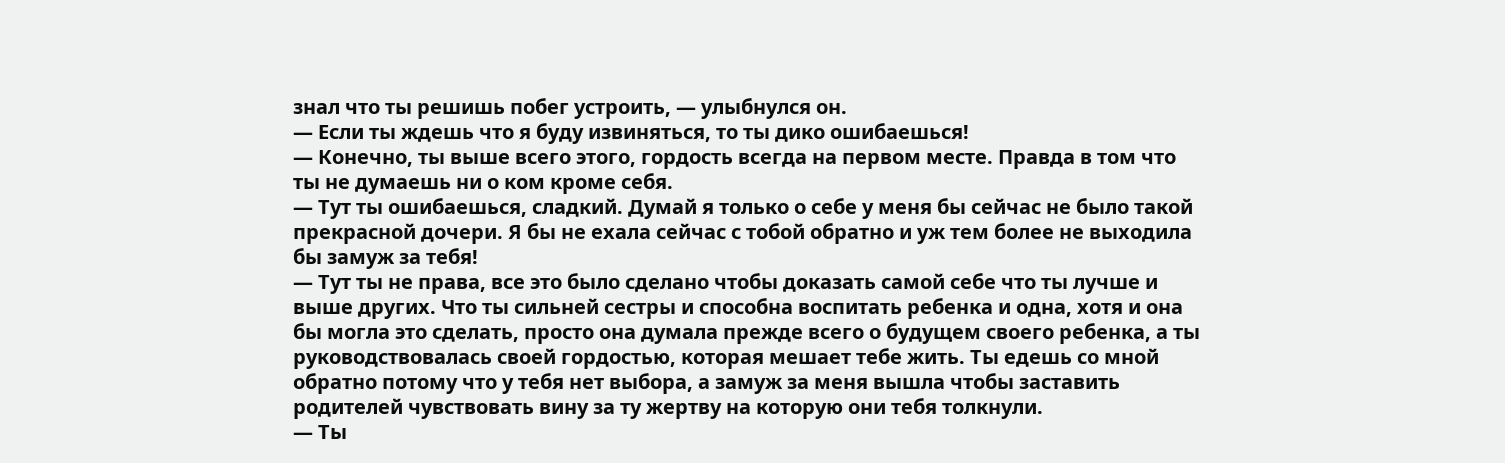знал что ты решишь побег устроить, — улыбнулся он.
— Если ты ждешь что я буду извиняться, то ты дико ошибаешься!
— Конечно, ты выше всего этого, гордость всегда на первом месте. Правда в том что ты не думаешь ни о ком кроме себя.
— Тут ты ошибаешься, сладкий. Думай я только о себе у меня бы сейчас не было такой прекрасной дочери. Я бы не ехала сейчас с тобой обратно и уж тем более не выходила бы замуж за тебя!
— Тут ты не права, все это было сделано чтобы доказать самой себе что ты лучше и выше других. Что ты сильней сестры и способна воспитать ребенка и одна, хотя и она бы могла это сделать, просто она думала прежде всего о будущем своего ребенка, а ты руководствовалась своей гордостью, которая мешает тебе жить. Ты едешь со мной обратно потому что у тебя нет выбора, а замуж за меня вышла чтобы заставить родителей чувствовать вину за ту жертву на которую они тебя толкнули.
— Ты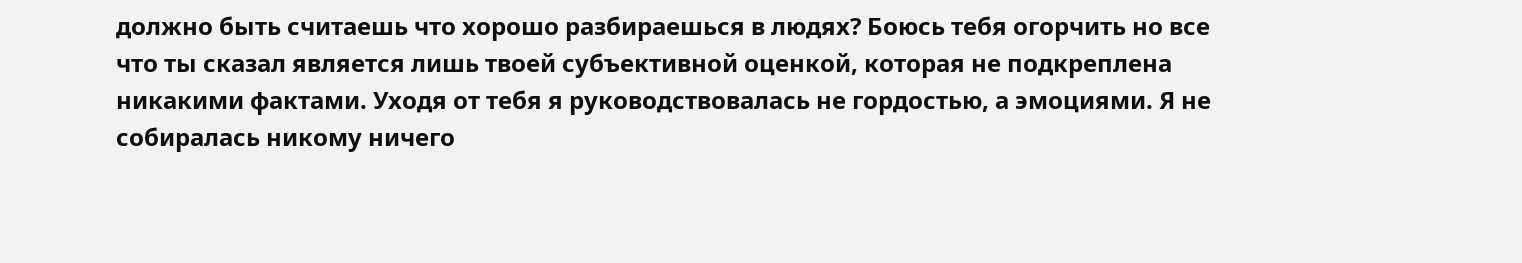должно быть считаешь что хорошо разбираешься в людях? Боюсь тебя огорчить но все что ты сказал является лишь твоей субъективной оценкой, которая не подкреплена никакими фактами. Уходя от тебя я руководствовалась не гордостью, а эмоциями. Я не собиралась никому ничего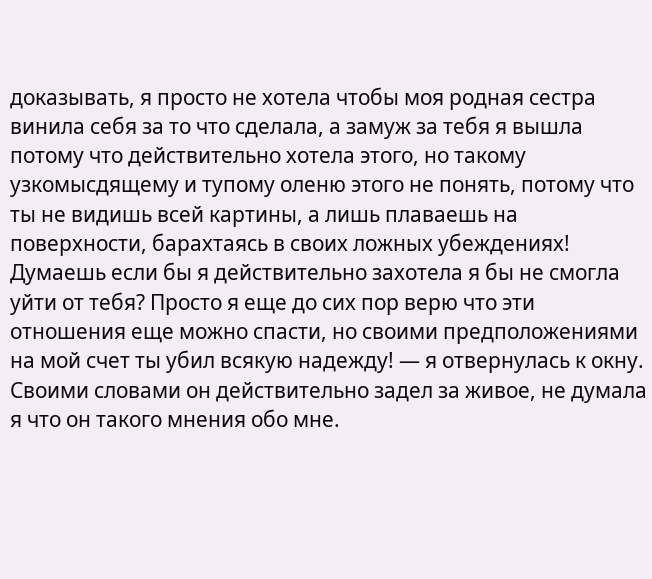доказывать, я просто не хотела чтобы моя родная сестра винила себя за то что сделала, а замуж за тебя я вышла потому что действительно хотела этого, но такому узкомысдящему и тупому оленю этого не понять, потому что ты не видишь всей картины, а лишь плаваешь на поверхности, барахтаясь в своих ложных убеждениях! Думаешь если бы я действительно захотела я бы не смогла уйти от тебя? Просто я еще до сих пор верю что эти отношения еще можно спасти, но своими предположениями на мой счет ты убил всякую надежду! — я отвернулась к окну. Своими словами он действительно задел за живое, не думала я что он такого мнения обо мне.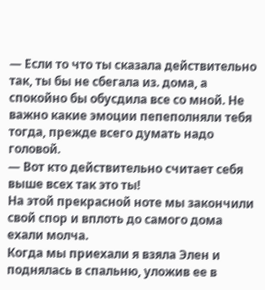— Если то что ты сказала действительно так, ты бы не сбегала из. дома, а спокойно бы обусдила все со мной. Не важно какие эмоции пепеполняли тебя тогда, прежде всего думать надо головой.
— Вот кто действительно считает себя выше всех так это ты!
На этой прекрасной ноте мы закончили свой спор и вплоть до самого дома ехали молча.
Когда мы приехали я взяла Элен и поднялась в спальню, уложив ее в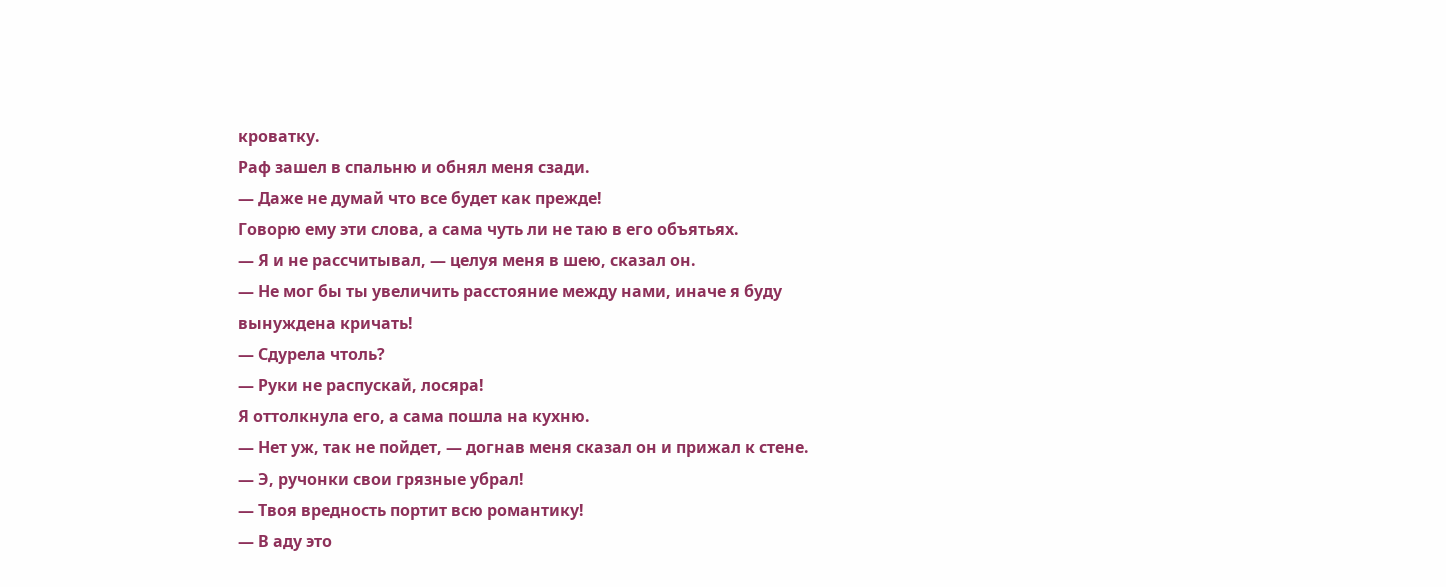кроватку.
Раф зашел в спальню и обнял меня сзади.
— Даже не думай что все будет как прежде!
Говорю ему эти слова, а сама чуть ли не таю в его объятьях.
— Я и не рассчитывал, — целуя меня в шею, сказал он.
— Не мог бы ты увеличить расстояние между нами, иначе я буду вынуждена кричать!
— Сдурела чтоль?
— Руки не распускай, лосяра!
Я оттолкнула его, а сама пошла на кухню.
— Нет уж, так не пойдет, — догнав меня сказал он и прижал к стене.
— Э, ручонки свои грязные убрал!
— Твоя вредность портит всю романтику!
— В аду это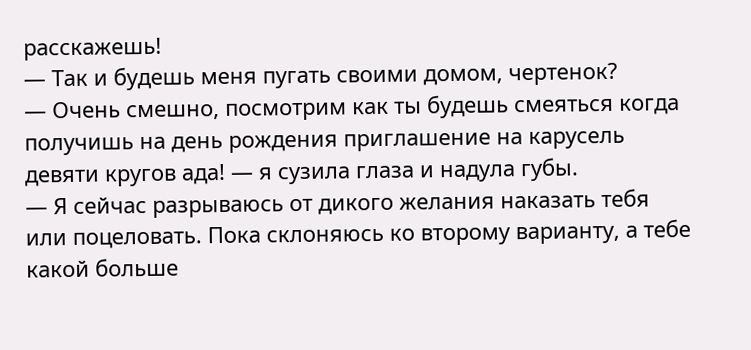расскажешь!
— Так и будешь меня пугать своими домом, чертенок?
— Очень смешно, посмотрим как ты будешь смеяться когда получишь на день рождения приглашение на карусель девяти кругов ада! — я сузила глаза и надула губы.
— Я сейчас разрываюсь от дикого желания наказать тебя или поцеловать. Пока склоняюсь ко второму варианту, а тебе какой больше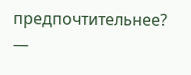предпочтительнее? —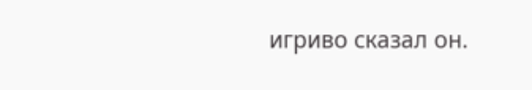игриво сказал он.